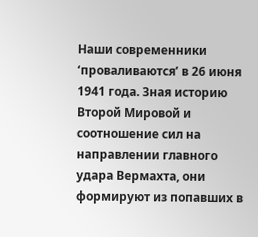Наши современники ‘проваливаются’ в 26 июня 1941 года. Зная историю Второй Мировой и соотношение сил на направлении главного удара Вермахта, они формируют из попавших в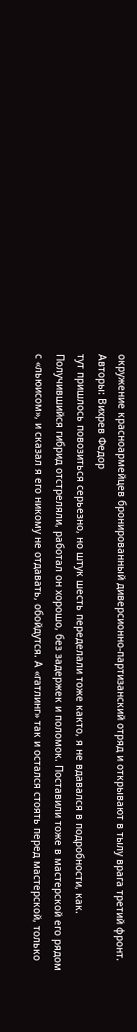окружение красноармейцев бронированный диверсионно-партизанский отряд и открывают в тылу врага третий фронт.
Авторы: Вихрев Федор
тут пришлось повозиться серьезно, но штук шесть переделали тоже както, я не вдавался в подробности, как. Получившийся гибрид отстреляли, работал он хорошо, без задержек и поломок. Поставили тоже в мастерской его рядом с «льюисом», и сказал я его никому не отдавать, обойдутся. А «гатлинг» так и остался стоять перед мастерской, только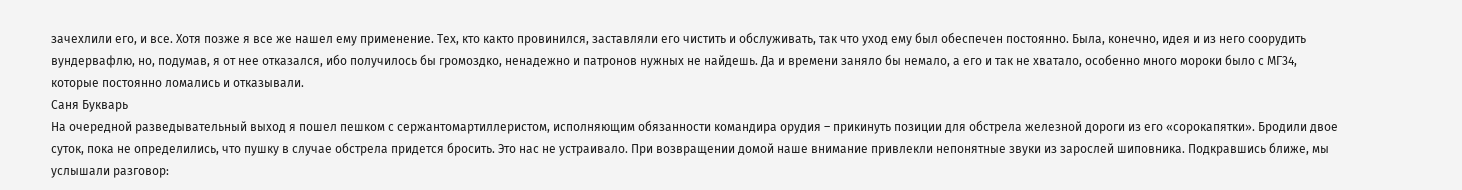зачехлили его, и все. Хотя позже я все же нашел ему применение. Тех, кто както провинился, заставляли его чистить и обслуживать, так что уход ему был обеспечен постоянно. Была, конечно, идея и из него соорудить вундервафлю, но, подумав, я от нее отказался, ибо получилось бы громоздко, ненадежно и патронов нужных не найдешь. Да и времени заняло бы немало, а его и так не хватало, особенно много мороки было с МГ34, которые постоянно ломались и отказывали.
Саня Букварь
На очередной разведывательный выход я пошел пешком с сержантомартиллеристом, исполняющим обязанности командира орудия – прикинуть позиции для обстрела железной дороги из его «сорокапятки». Бродили двое суток, пока не определились, что пушку в случае обстрела придется бросить. Это нас не устраивало. При возвращении домой наше внимание привлекли непонятные звуки из зарослей шиповника. Подкравшись ближе, мы услышали разговор: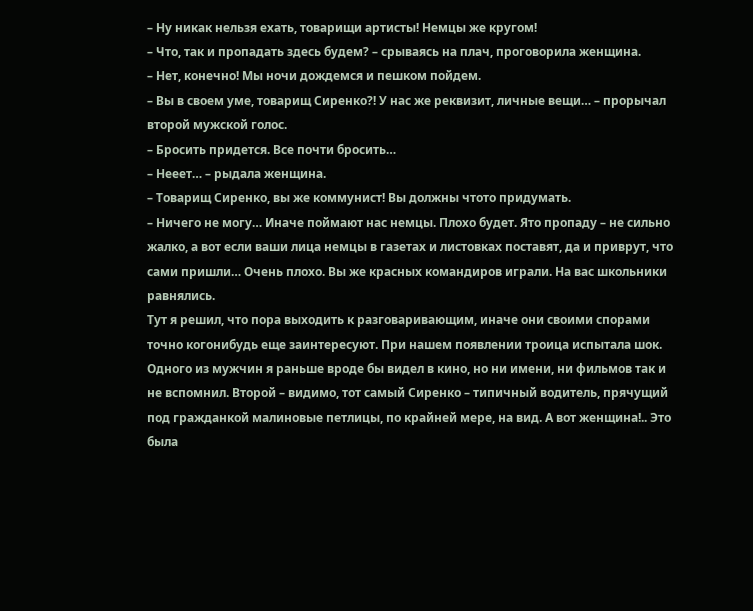– Ну никак нельзя ехать, товарищи артисты! Немцы же кругом!
– Что, так и пропадать здесь будем? – срываясь на плач, проговорила женщина.
– Нет, конечно! Мы ночи дождемся и пешком пойдем.
– Вы в своем уме, товарищ Сиренко?! У нас же реквизит, личные вещи… – прорычал второй мужской голос.
– Бросить придется. Все почти бросить…
– Нееет… – рыдала женщина.
– Товарищ Сиренко, вы же коммунист! Вы должны чтото придумать.
– Ничего не могу… Иначе поймают нас немцы. Плохо будет. Ято пропаду – не сильно жалко, а вот если ваши лица немцы в газетах и листовках поставят, да и приврут, что сами пришли… Очень плохо. Вы же красных командиров играли. На вас школьники равнялись.
Тут я решил, что пора выходить к разговаривающим, иначе они своими спорами точно когонибудь еще заинтересуют. При нашем появлении троица испытала шок. Одного из мужчин я раньше вроде бы видел в кино, но ни имени, ни фильмов так и не вспомнил. Второй – видимо, тот самый Сиренко – типичный водитель, прячущий под гражданкой малиновые петлицы, по крайней мере, на вид. А вот женщина!.. Это была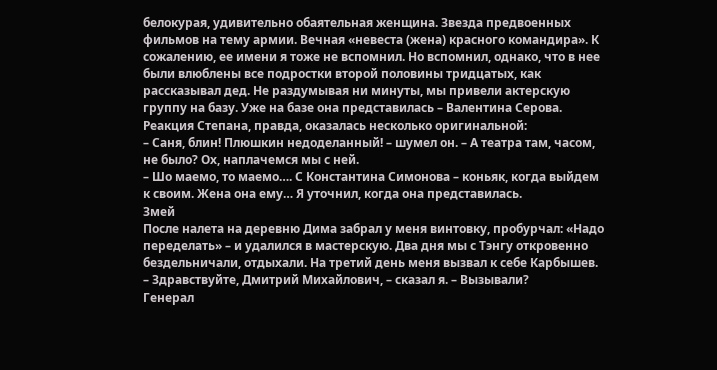белокурая, удивительно обаятельная женщина. Звезда предвоенных фильмов на тему армии. Вечная «невеста (жена) красного командира». К сожалению, ее имени я тоже не вспомнил. Но вспомнил, однако, что в нее были влюблены все подростки второй половины тридцатых, как рассказывал дед. Не раздумывая ни минуты, мы привели актерскую группу на базу. Уже на базе она представилась – Валентина Серова.
Реакция Степана, правда, оказалась несколько оригинальной:
– Саня, блин! Плюшкин недоделанный! – шумел он. – А театра там, часом, не было? Ох, наплачемся мы с ней.
– Шо маемо, то маемо…. С Константина Симонова – коньяк, когда выйдем к своим. Жена она ему… Я уточнил, когда она представилась.
Змей
После налета на деревню Дима забрал у меня винтовку, пробурчал: «Надо переделать» – и удалился в мастерскую. Два дня мы с Тэнгу откровенно бездельничали, отдыхали. На третий день меня вызвал к себе Карбышев.
– Здравствуйте, Дмитрий Михайлович, – сказал я. – Вызывали?
Генерал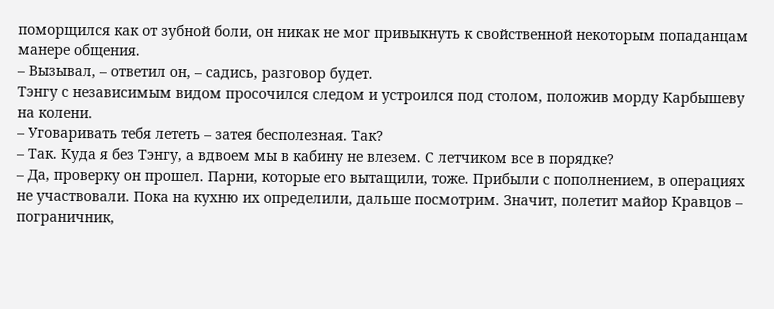поморщился как от зубной боли, он никак не мог привыкнуть к свойственной некоторым попаданцам манере общения.
– Вызывал, – ответил он, – садись, разговор будет.
Тэнгу с независимым видом просочился следом и устроился под столом, положив морду Карбышеву на колени.
– Уговаривать тебя лететь – затея бесполезная. Так?
– Так. Куда я без Тэнгу, а вдвоем мы в кабину не влезем. С летчиком все в порядке?
– Да, проверку он прошел. Парни, которые его вытащили, тоже. Прибыли с пополнением, в операциях не участвовали. Пока на кухню их определили, дальше посмотрим. Значит, полетит майор Кравцов – пограничник,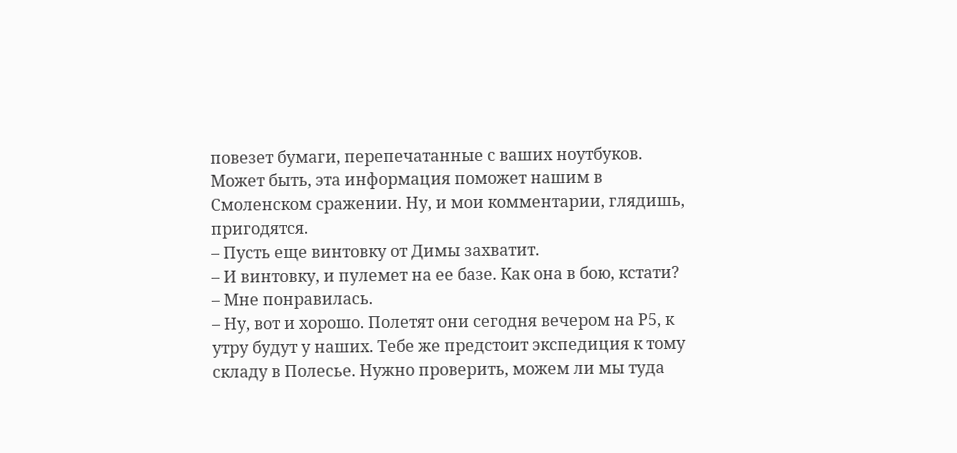повезет бумаги, перепечатанные с ваших ноутбуков. Может быть, эта информация поможет нашим в Смоленском сражении. Ну, и мои комментарии, глядишь, пригодятся.
– Пусть еще винтовку от Димы захватит.
– И винтовку, и пулемет на ее базе. Как она в бою, кстати?
– Мне понравилась.
– Ну, вот и хорошо. Полетят они сегодня вечером на Р5, к утру будут у наших. Тебе же предстоит экспедиция к тому складу в Полесье. Нужно проверить, можем ли мы туда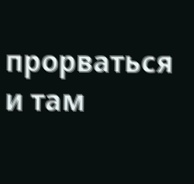прорваться и там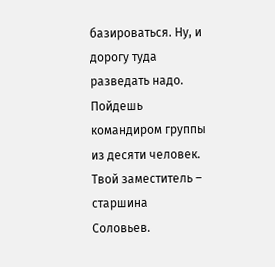базироваться. Ну, и дорогу туда разведать надо. Пойдешь командиром группы из десяти человек. Твой заместитель – старшина Соловьев.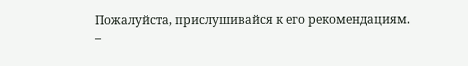Пожалуйста, прислушивайся к его рекомендациям.
–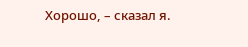Хорошо, – сказал я.